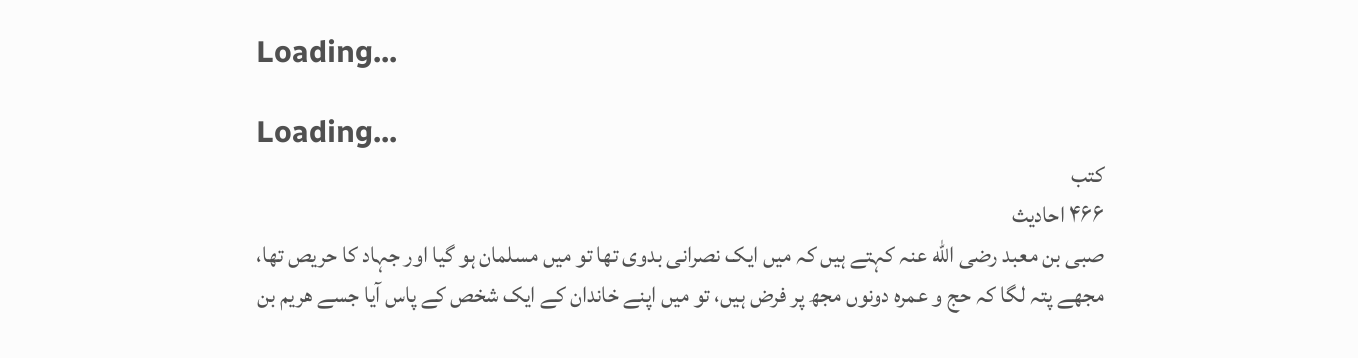Loading...

Loading...
کتب
۴۶۶ احادیث
صبی بن معبد رضی الله عنہ کہتے ہیں کہ میں ایک نصرانی بدوی تھا تو میں مسلمان ہو گیا اور جہاد کا حریص تھا، مجھے پتہ لگا کہ حج و عمرہ دونوں مجھ پر فرض ہیں، تو میں اپنے خاندان کے ایک شخص کے پاس آیا جسے ھریم بن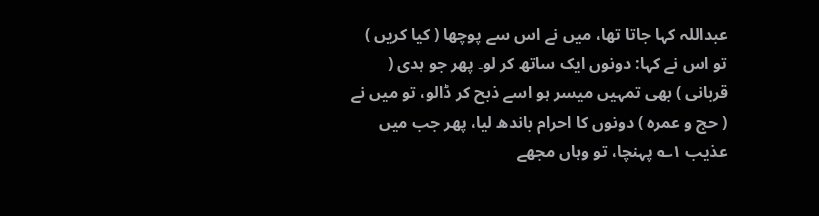عبداللہ کہا جاتا تھا، میں نے اس سے پوچھا ( کیا کریں ) تو اس نے کہا: دونوں ایک ساتھ کر لو۔ پھر جو ہدی ( قربانی ) بھی تمہیں میسر ہو اسے ذبح کر ڈالو، تو میں نے ( حج و عمرہ ) دونوں کا احرام باندھ لیا، پھر جب میں عذیب ۱؎ پہنچا، تو وہاں مجھے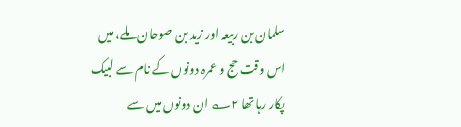سلمان بن ربیعہ اور زید بن صوحان ملے، میں اس وقت حج و عمرہ دونوں کے نام سے لبیک پکار رہا تھا ۲؎ ان دونوں میں سے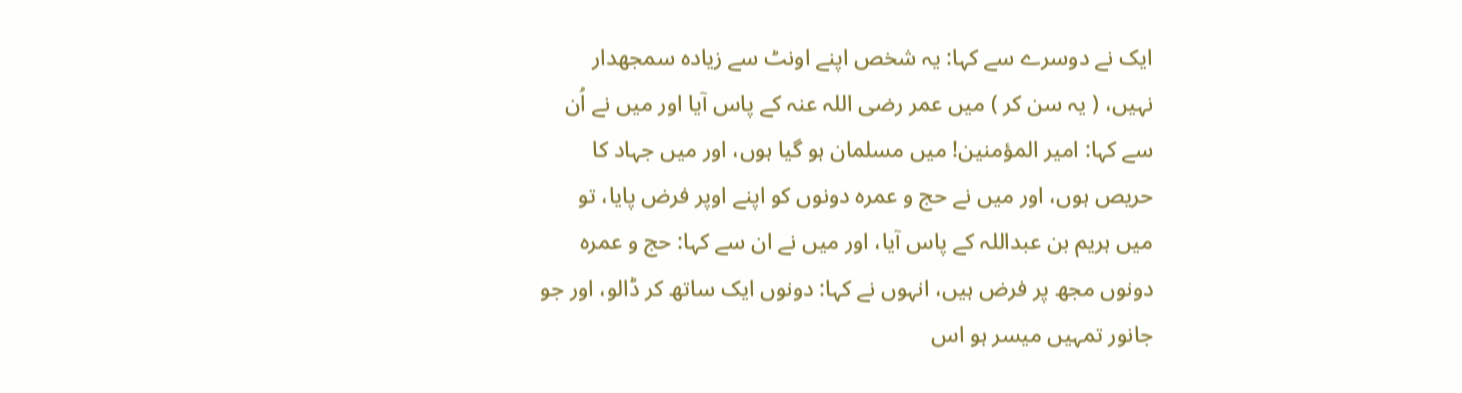ایک نے دوسرے سے کہا: یہ شخص اپنے اونٹ سے زیادہ سمجھدار نہیں، ( یہ سن کر ) میں عمر رضی اللہ عنہ کے پاس آیا اور میں نے اُن سے کہا: امیر المؤمنین! میں مسلمان ہو گیا ہوں، اور میں جہاد کا حریص ہوں، اور میں نے حج و عمرہ دونوں کو اپنے اوپر فرض پایا، تو میں ہریم بن عبداللہ کے پاس آیا، اور میں نے ان سے کہا: حج و عمرہ دونوں مجھ پر فرض ہیں، انہوں نے کہا: دونوں ایک ساتھ کر ڈالو، اور جو جانور تمہیں میسر ہو اس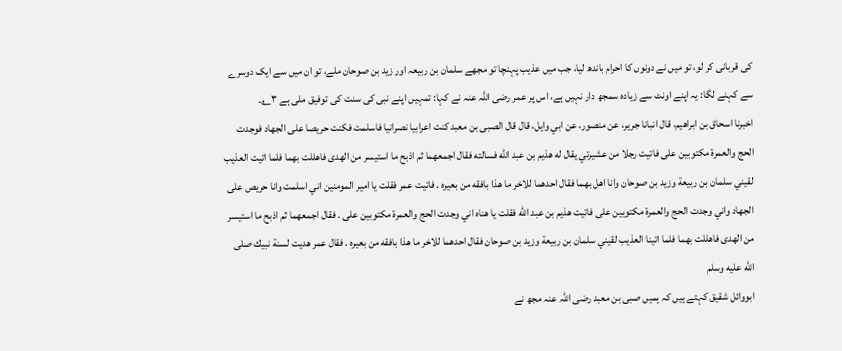کی قربانی کر لو، تو میں نے دونوں کا احرام باندھ لیا، جب میں عذیب پہنچا تو مجھے سلمان بن ربیعہ اور زید بن صوحان ملے، تو ان میں سے ایک دوسرے سے کہنے لگا: یہ اپنے اونٹ سے زیادہ سمجھ دار نہیں ہے، اس پر عمر رضی اللہ عنہ نے کہا: تمہیں اپنے نبی کی سنت کی توفیق ملی ہے ۳؎۔
اخبرنا اسحاق بن ابراهيم، قال انبانا جرير، عن منصور، عن ابي وايل، قال قال الصبى بن معبد كنت اعرابيا نصرانيا فاسلمت فكنت حريصا على الجهاد فوجدت الحج والعمرة مكتوبين على فاتيت رجلا من عشيرتي يقال له هذيم بن عبد الله فسالته فقال اجمعهما ثم اذبح ما استيسر من الهدى فاهللت بهما فلما اتيت العذيب لقيني سلمان بن ربيعة وزيد بن صوحان وانا اهل بهما فقال احدهما للاخر ما هذا بافقه من بعيره . فاتيت عمر فقلت يا امير المومنين اني اسلمت وانا حريص على الجهاد واني وجدت الحج والعمرة مكتوبين على فاتيت هذيم بن عبد الله فقلت يا هناه اني وجدت الحج والعمرة مكتوبين على . فقال اجمعهما ثم اذبح ما استيسر من الهدى فاهللت بهما فلما اتينا العذيب لقيني سلمان بن ربيعة وزيد بن صوحان فقال احدهما للاخر ما هذا بافقه من بعيره . فقال عمر هديت لسنة نبيك صلى الله عليه وسلم
ابووائل شقیق کہتے ہیں کہ ہمیں صبی بن معبد رضی اللہ عنہ مجھ نے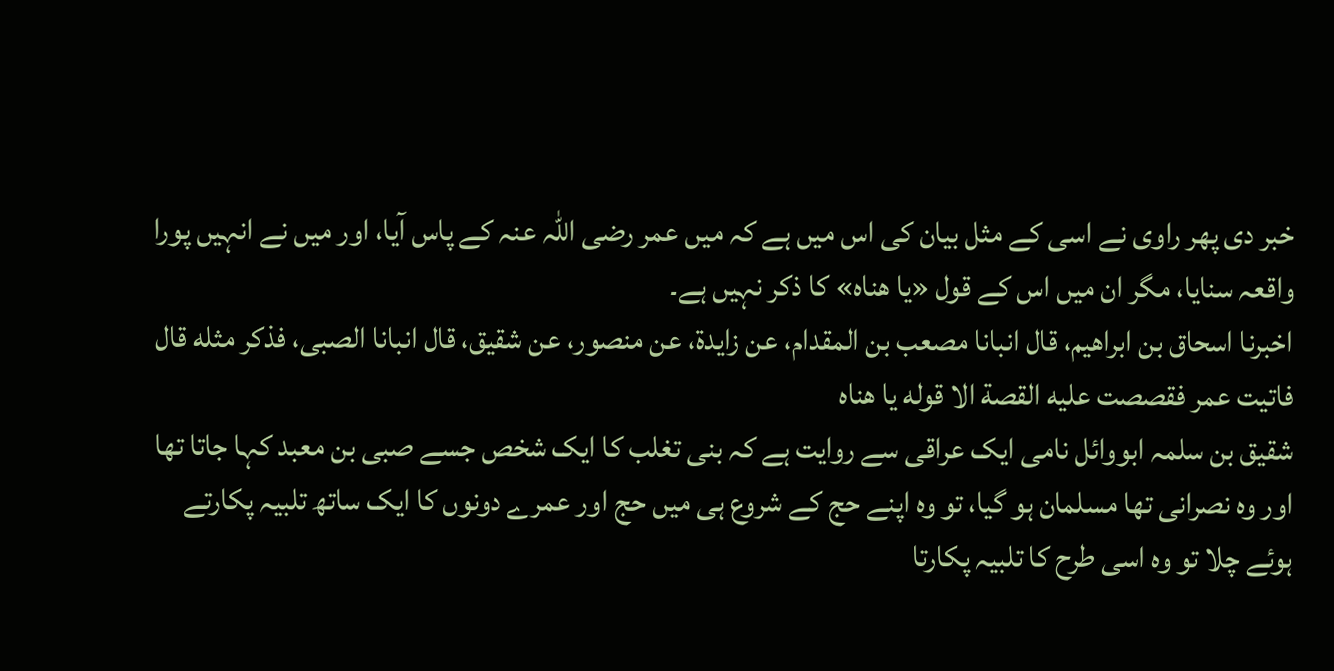خبر دی پھر راوی نے اسی کے مثل بیان کی اس میں ہے کہ میں عمر رضی اللہ عنہ کے پاس آیا، اور میں نے انہیں پورا واقعہ سنایا، مگر ان میں اس کے قول «یا ھناہ» کا ذکر نہیں ہے۔
اخبرنا اسحاق بن ابراهيم، قال انبانا مصعب بن المقدام، عن زايدة، عن منصور، عن شقيق، قال انبانا الصبى، فذكر مثله قال فاتيت عمر فقصصت عليه القصة الا قوله يا هناه
شقیق بن سلمہ ابووائل نامی ایک عراقی سے روایت ہے کہ بنی تغلب کا ایک شخص جسے صبی بن معبد کہا جاتا تھا اور وہ نصرانی تھا مسلمان ہو گیا، تو وہ اپنے حج کے شروع ہی میں حج اور عمرے دونوں کا ایک ساتھ تلبیہ پکارتے ہوئے چلا تو وہ اسی طرح کا تلبیہ پکارتا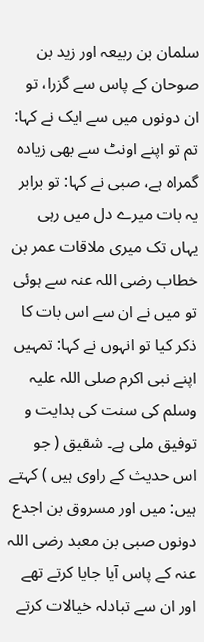سلمان بن ربیعہ اور زید بن صوحان کے پاس سے گزرا، تو ان دونوں میں سے ایک نے کہا: تم تو اپنے اونٹ سے بھی زیادہ گمراہ ہے، صبی نے کہا: تو برابر یہ بات میرے دل میں رہی یہاں تک میری ملاقات عمر بن خطاب رضی اللہ عنہ سے ہوئی تو میں نے ان سے اس بات کا ذکر کیا تو انہوں نے کہا: تمہیں اپنے نبی اکرم صلی اللہ علیہ وسلم کی سنت کی ہدایت و توفیق ملی ہے۔ شقیق ( جو اس حدیث کے راوی ہیں ) کہتے ہیں: میں اور مسروق بن اجدع دونوں صبی بن معبد رضی اللہ عنہ کے پاس آیا جایا کرتے تھے اور ان سے تبادلہ خیالات کرتے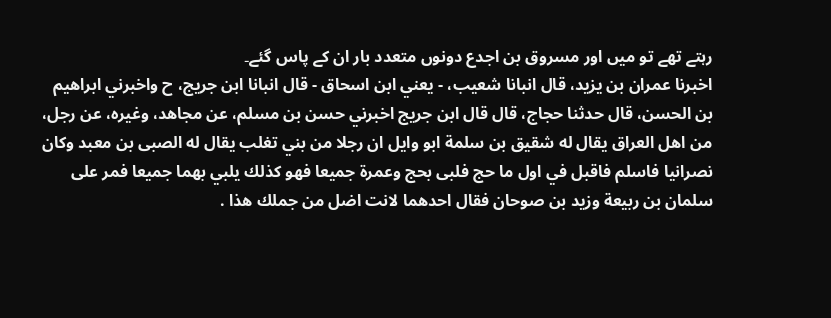رہتے تھے تو میں اور مسروق بن اجدع دونوں متعدد بار ان کے پاس گئے۔
اخبرنا عمران بن يزيد، قال انبانا شعيب، - يعني ابن اسحاق - قال انبانا ابن جريج، ح واخبرني ابراهيم بن الحسن، قال حدثنا حجاج، قال قال ابن جريج اخبرني حسن بن مسلم، عن مجاهد، وغيره، عن رجل، من اهل العراق يقال له شقيق بن سلمة ابو وايل ان رجلا من بني تغلب يقال له الصبى بن معبد وكان نصرانيا فاسلم فاقبل في اول ما حج فلبى بحج وعمرة جميعا فهو كذلك يلبي بهما جميعا فمر على سلمان بن ربيعة وزيد بن صوحان فقال احدهما لانت اضل من جملك هذا .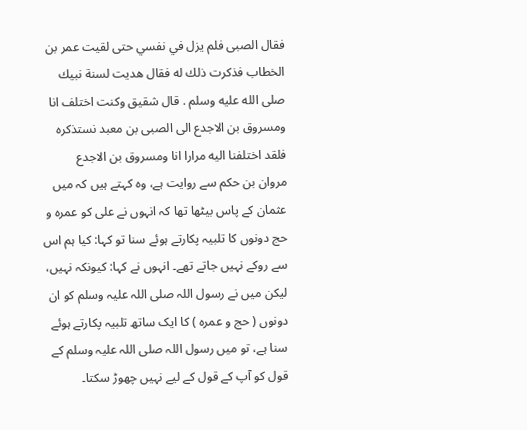فقال الصبى فلم يزل في نفسي حتى لقيت عمر بن الخطاب فذكرت ذلك له فقال هديت لسنة نبيك صلى الله عليه وسلم . قال شقيق وكنت اختلف انا ومسروق بن الاجدع الى الصبى بن معبد نستذكره فلقد اختلفنا اليه مرارا انا ومسروق بن الاجدع
مروان بن حکم سے روایت ہے، وہ کہتے ہیں کہ میں عثمان کے پاس بیٹھا تھا کہ انہوں نے علی کو عمرہ و حج دونوں کا تلبیہ پکارتے ہوئے سنا تو کہا: کیا ہم اس سے روکے نہیں جاتے تھے۔ انہوں نے کہا: کیونکہ نہیں، لیکن میں نے رسول اللہ صلی اللہ علیہ وسلم کو ان دونوں ( حج و عمرہ ) کا ایک ساتھ تلبیہ پکارتے ہوئے سنا ہے، تو میں رسول اللہ صلی اللہ علیہ وسلم کے قول کو آپ کے قول کے لیے نہیں چھوڑ سکتا۔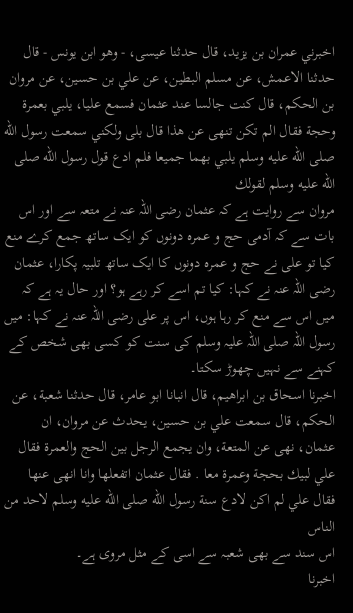اخبرني عمران بن يزيد، قال حدثنا عيسى، - وهو ابن يونس - قال حدثنا الاعمش، عن مسلم البطين، عن علي بن حسين، عن مروان بن الحكم، قال كنت جالسا عند عثمان فسمع عليا، يلبي بعمرة وحجة فقال الم تكن تنهى عن هذا قال بلى ولكني سمعت رسول الله صلى الله عليه وسلم يلبي بهما جميعا فلم ادع قول رسول الله صلى الله عليه وسلم لقولك
مروان سے روایت ہے کہ عثمان رضی اللہ عنہ نے متعہ سے اور اس بات سے کہ آدمی حج و عمرہ دونوں کو ایک ساتھ جمع کرے منع کیا تو علی نے حج و عمرہ دونوں کا ایک ساتھ تلبیہ پکارا، عثمان رضی اللہ عنہ نے کہا: کیا تم اسے کر رہے ہو؟ اور حال یہ ہے کہ میں اس سے منع کر رہا ہوں، اس پر علی رضی اللہ عنہ نے کہا: میں رسول اللہ صلی اللہ علیہ وسلم کی سنت کو کسی بھی شخص کے کہنے سے نہیں چھوڑ سکتا۔
اخبرنا اسحاق بن ابراهيم، قال انبانا ابو عامر، قال حدثنا شعبة، عن الحكم، قال سمعت علي بن حسين، يحدث عن مروان، ان عثمان، نهى عن المتعة، وان يجمع الرجل بين الحج والعمرة فقال علي لبيك بحجة وعمرة معا . فقال عثمان اتفعلها وانا انهى عنها فقال علي لم اكن لادع سنة رسول الله صلى الله عليه وسلم لاحد من الناس
اس سند سے بھی شعبہ سے اسی کے مثل مروی ہے۔
اخبرنا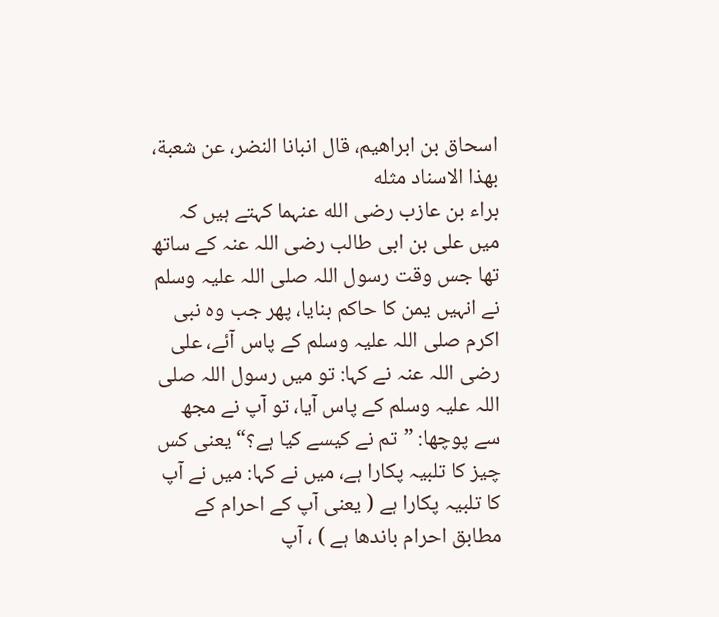اسحاق بن ابراهيم، قال انبانا النضر، عن شعبة، بهذا الاسناد مثله
براء بن عازب رضی الله عنہما کہتے ہیں کہ میں علی بن ابی طالب رضی اللہ عنہ کے ساتھ تھا جس وقت رسول اللہ صلی اللہ علیہ وسلم نے انہیں یمن کا حاکم بنایا، پھر جب وہ نبی اکرم صلی اللہ علیہ وسلم کے پاس آئے، علی رضی اللہ عنہ نے کہا: تو میں رسول اللہ صلی اللہ علیہ وسلم کے پاس آیا، تو آپ نے مجھ سے پوچھا: ”تم نے کیسے کیا ہے؟“ یعنی کس چیز کا تلبیہ پکارا ہے، میں نے کہا: میں نے آپ کا تلبیہ پکارا ہے ( یعنی آپ کے احرام کے مطابق احرام باندھا ہے ) ، آپ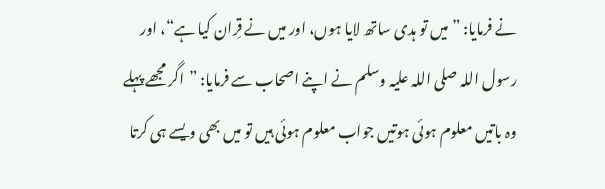نے فرمایا: ”میں تو ہدی ساتھ لایا ہوں، اور میں نے قِران کیا ہے“، اور رسول اللہ صلی اللہ علیہ وسلم نے اپنے اصحاب سے فرمایا: ”اگر مجھے پہلے وہ باتیں معلوم ہوئی ہوتیں جواب معلوم ہوئی ہیں تو میں بھی ویسے ہی کرتا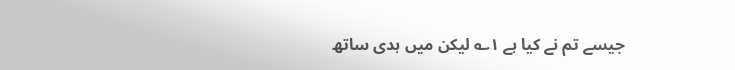جیسے تم نے کیا ہے ۱؎ لیکن میں ہدی ساتھ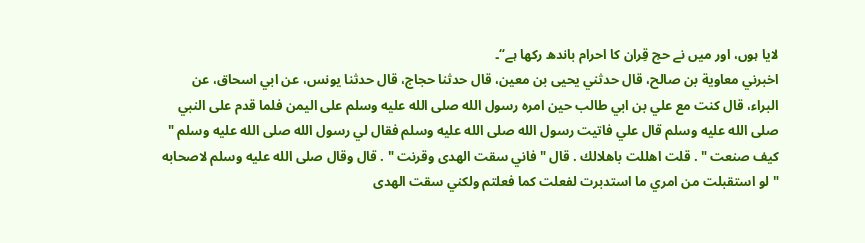لایا ہوں، اور میں نے حج قِران کا احرام باندھ رکھا ہے“۔
اخبرني معاوية بن صالح، قال حدثني يحيى بن معين، قال حدثنا حجاج، قال حدثنا يونس، عن ابي اسحاق، عن البراء، قال كنت مع علي بن ابي طالب حين امره رسول الله صلى الله عليه وسلم على اليمن فلما قدم على النبي صلى الله عليه وسلم قال علي فاتيت رسول الله صلى الله عليه وسلم فقال لي رسول الله صلى الله عليه وسلم " كيف صنعت " . قلت اهللت باهلالك . قال " فاني سقت الهدى وقرنت " . قال وقال صلى الله عليه وسلم لاصحابه " لو استقبلت من امري ما استدبرت لفعلت كما فعلتم ولكني سقت الهدى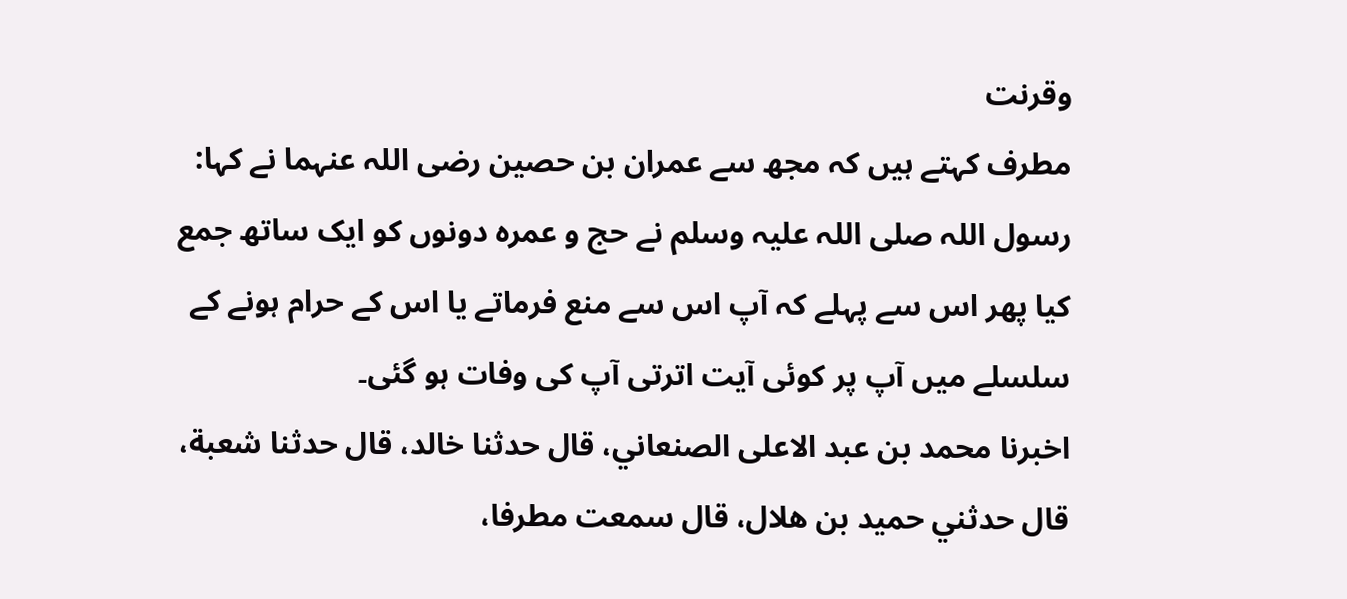وقرنت
مطرف کہتے ہیں کہ مجھ سے عمران بن حصین رضی اللہ عنہما نے کہا: رسول اللہ صلی اللہ علیہ وسلم نے حج و عمرہ دونوں کو ایک ساتھ جمع کیا پھر اس سے پہلے کہ آپ اس سے منع فرماتے یا اس کے حرام ہونے کے سلسلے میں آپ پر کوئی آیت اترتی آپ کی وفات ہو گئی۔
اخبرنا محمد بن عبد الاعلى الصنعاني، قال حدثنا خالد، قال حدثنا شعبة، قال حدثني حميد بن هلال، قال سمعت مطرفا،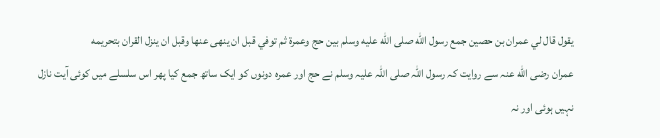يقول قال لي عمران بن حصين جمع رسول الله صلى الله عليه وسلم بين حج وعمرة ثم توفي قبل ان ينهى عنها وقبل ان ينزل القران بتحريمه
عمران رضی الله عنہ سے روایت کہ رسول اللہ صلی اللہ علیہ وسلم نے حج اور عمرہ دونوں کو ایک ساتھ جمع کیا پھر اس سلسلے میں کوئی آیت نازل نہیں ہوئی اور نہ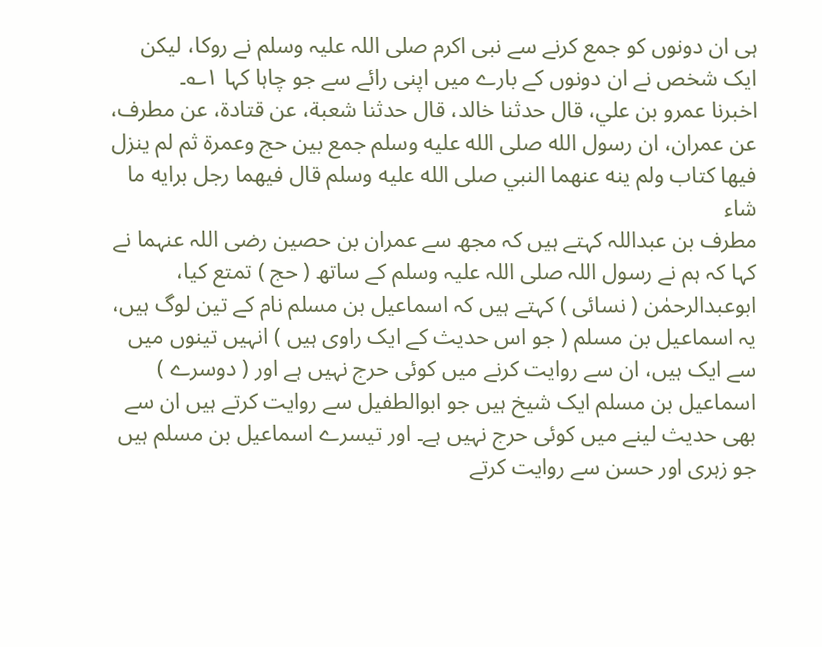ہی ان دونوں کو جمع کرنے سے نبی اکرم صلی اللہ علیہ وسلم نے روکا، لیکن ایک شخص نے ان دونوں کے بارے میں اپنی رائے سے جو چاہا کہا ۱؎۔
اخبرنا عمرو بن علي، قال حدثنا خالد، قال حدثنا شعبة، عن قتادة، عن مطرف، عن عمران، ان رسول الله صلى الله عليه وسلم جمع بين حج وعمرة ثم لم ينزل فيها كتاب ولم ينه عنهما النبي صلى الله عليه وسلم قال فيهما رجل برايه ما شاء
مطرف بن عبداللہ کہتے ہیں کہ مجھ سے عمران بن حصین رضی اللہ عنہما نے کہا کہ ہم نے رسول اللہ صلی اللہ علیہ وسلم کے ساتھ ( حج ) تمتع کیا، ابوعبدالرحمٰن ( نسائی ) کہتے ہیں کہ اسماعیل بن مسلم نام کے تین لوگ ہیں، یہ اسماعیل بن مسلم ( جو اس حدیث کے ایک راوی ہیں ) انہیں تینوں میں سے ایک ہیں، ان سے روایت کرنے میں کوئی حرج نہیں ہے اور ( دوسرے ) اسماعیل بن مسلم ایک شیخ ہیں جو ابوالطفیل سے روایت کرتے ہیں ان سے بھی حدیث لینے میں کوئی حرج نہیں ہے۔ اور تیسرے اسماعیل بن مسلم ہیں جو زہری اور حسن سے روایت کرتے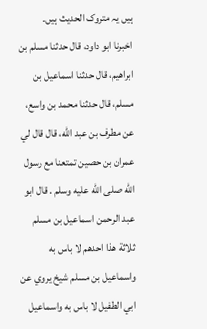ہیں یہ متروک الحدیث ہیں۔
اخبرنا ابو داود، قال حدثنا مسلم بن ابراهيم، قال حدثنا اسماعيل بن مسلم، قال حدثنا محمد بن واسع، عن مطرف بن عبد الله، قال قال لي عمران بن حصين تمتعنا مع رسول الله صلى الله عليه وسلم . قال ابو عبد الرحمن اسماعيل بن مسلم ثلاثة هذا احدهم لا باس به واسماعيل بن مسلم شيخ يروي عن ابي الطفيل لا باس به واسماعيل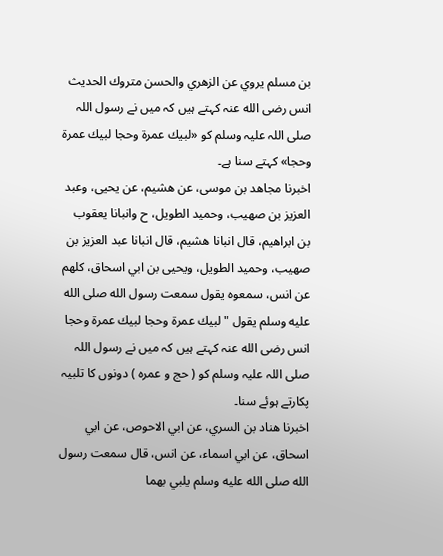بن مسلم يروي عن الزهري والحسن متروك الحديث
انس رضی الله عنہ کہتے ہیں کہ میں نے رسول اللہ صلی اللہ علیہ وسلم کو «لبيك عمرة وحجا لبيك عمرة وحجا» کہتے سنا ہے۔
اخبرنا مجاهد بن موسى، عن هشيم، عن يحيى، وعبد العزيز بن صهيب، وحميد الطويل، ح وانبانا يعقوب بن ابراهيم، قال انبانا هشيم، قال انبانا عبد العزيز بن صهيب، وحميد الطويل، ويحيى بن ابي اسحاق، كلهم عن انس، سمعوه يقول سمعت رسول الله صلى الله عليه وسلم يقول " لبيك عمرة وحجا لبيك عمرة وحجا
انس رضی الله عنہ کہتے ہیں کہ میں نے رسول اللہ صلی اللہ علیہ وسلم کو ( حج و عمرہ ) دونوں کا تلبیہ پکارتے ہوئے سنا۔
اخبرنا هناد بن السري، عن ابي الاحوص، عن ابي اسحاق، عن ابي اسماء، عن انس، قال سمعت رسول الله صلى الله عليه وسلم يلبي بهما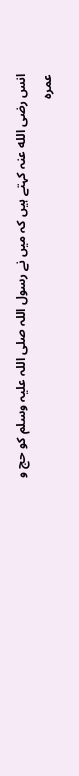انس رضی الله عنہ کہتے ہیں کہ میں نے رسول اللہ صلی اللہ علیہ وسلم کو حج و عمرہ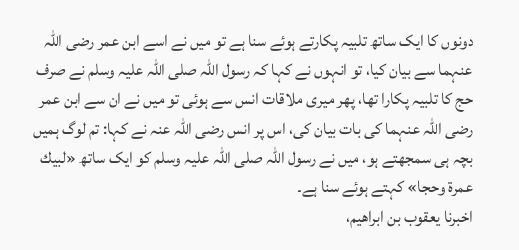دونوں کا ایک ساتھ تلبیہ پکارتے ہوئے سنا ہے تو میں نے اسے ابن عمر رضی اللہ عنہما سے بیان کیا، تو انہوں نے کہا کہ رسول اللہ صلی اللہ علیہ وسلم نے صرف حج کا تلبیہ پکارا تھا، پھر میری ملاقات انس سے ہوئی تو میں نے ان سے ابن عمر رضی اللہ عنہما کی بات بیان کی، اس پر انس رضی اللہ عنہ نے کہا: تم لوگ ہمیں بچہ ہی سمجھتے ہو، میں نے رسول اللہ صلی اللہ علیہ وسلم کو ایک ساتھ «لبيك عمرة وحجا» کہتے ہوئے سنا ہے۔
اخبرنا يعقوب بن ابراهيم،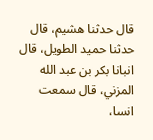قال حدثنا هشيم، قال حدثنا حميد الطويل، قال انبانا بكر بن عبد الله المزني، قال سمعت انسا،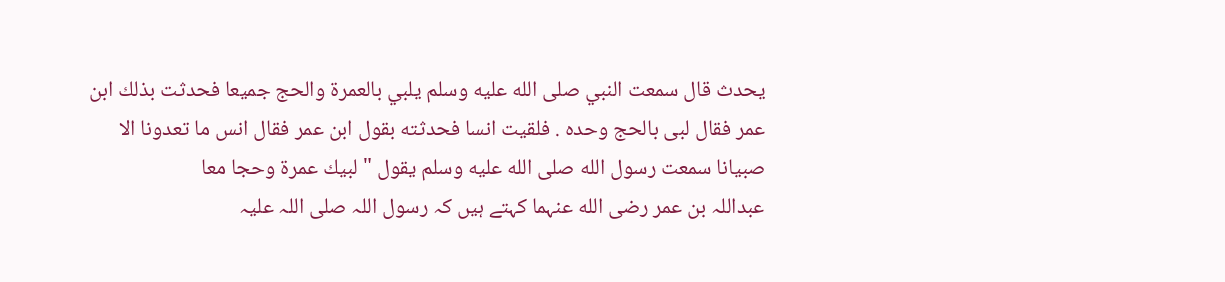يحدث قال سمعت النبي صلى الله عليه وسلم يلبي بالعمرة والحج جميعا فحدثت بذلك ابن عمر فقال لبى بالحج وحده . فلقيت انسا فحدثته بقول ابن عمر فقال انس ما تعدونا الا صبيانا سمعت رسول الله صلى الله عليه وسلم يقول " لبيك عمرة وحجا معا
عبداللہ بن عمر رضی الله عنہما کہتے ہیں کہ رسول اللہ صلی اللہ علیہ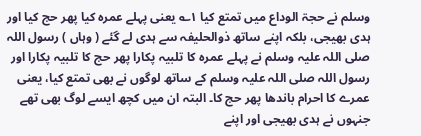وسلم نے حجۃ الوداع میں تمتع کیا ۱؎ یعنی پہلے عمرہ کیا پھر حج کیا اور ہدی بھیجی، بلکہ اپنے ساتھ ذوالحلیفہ سے ہدی لے گئے ( وہاں ) رسول اللہ صلی اللہ علیہ وسلم نے پہلے عمرہ کا تلبیہ پکارا پھر حج کا تلبیہ پکارا اور رسول اللہ صلی اللہ علیہ وسلم کے ساتھ لوگوں نے بھی تمتع کیا، یعنی عمرے کا احرام باندھا پھر حج کا۔ البتہ ان میں کچھ ایسے لوگ بھی تھے جنہوں نے ہدی بھیجی اور اپنے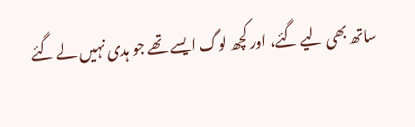ساتھ بھی لیے گئے، اور کچھ لوگ ایسے تھے جو ہدی نہیں لے گئے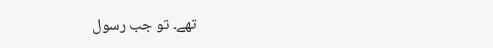تھے۔ تو جب رسول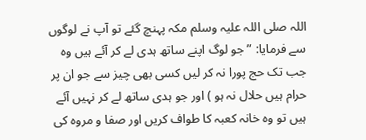اللہ صلی اللہ علیہ وسلم مکہ پہنچ گئے تو آپ نے لوگوں سے فرمایا: ”جو لوگ اپنے ساتھ ہدی لے کر آئے ہیں وہ جب تک حج پورا نہ کر لیں کسی بھی چیز سے جو ان پر حرام ہیں حلال نہ ہو ) اور جو ہدی ساتھ لے کر نہیں آئے ہیں تو وہ خانہ کعبہ کا طواف کریں اور صفا و مروہ کی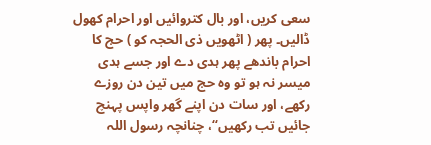سعی کریں، اور بال کتروائیں اور احرام کھول ڈالیں۔ پھر ( اٹھویں ذی الحجہ کو ) حج کا احرام باندھے پھر ہدی دے اور جسے ہدی میسر نہ ہو تو وہ حج میں تین دن روزے رکھے، اور سات دن اپنے گھر واپس پہنچ جائیں تب رکھیں“، چنانچہ رسول اللہ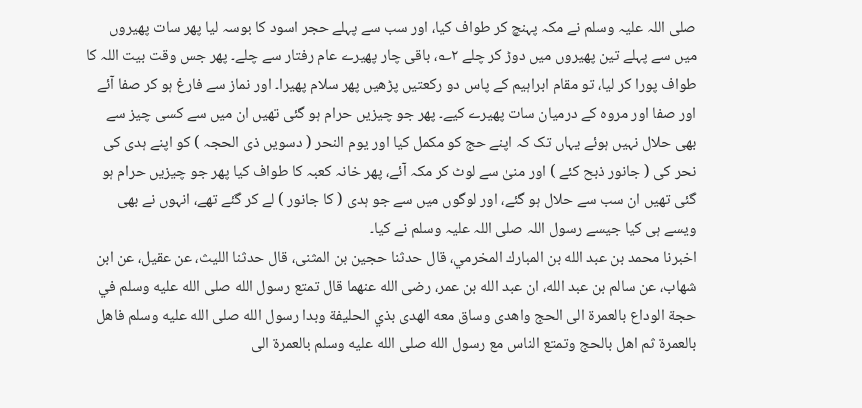صلی اللہ علیہ وسلم نے مکہ پہنچ کر طواف کیا، اور سب سے پہلے حجر اسود کا بوسہ لیا پھر سات پھیروں میں سے پہلے تین پھیروں میں دوڑ کر چلے ۲؎، باقی چار پھیرے عام رفتار سے چلے۔ پھر جس وقت بیت اللہ کا طواف پورا کر لیا، تو مقام ابراہیم کے پاس دو رکعتیں پڑھیں پھر سلام پھیرا۔ اور نماز سے فارغ ہو کر صفا آئے اور صفا اور مروہ کے درمیان سات پھیرے کیے۔ پھر جو چیزیں حرام ہو گئی تھیں ان میں سے کسی چیز سے بھی حلال نہیں ہوئے یہاں تک کہ اپنے حج کو مکمل کیا اور یوم النحر ( دسویں ذی الحجہ ) کو اپنے ہدی کی نحر کی ( جانور ذبح کئے ) اور منیٰ سے لوٹ کر مکہ آئے، پھر خانہ کعبہ کا طواف کیا پھر جو چیزیں حرام ہو گئی تھیں ان سب سے حلال ہو گئے، اور لوگوں میں سے جو ہدی ( کا جانور ) لے کر گئے تھے، انہوں نے بھی ویسے ہی کیا جیسے رسول اللہ صلی اللہ علیہ وسلم نے کیا۔
اخبرنا محمد بن عبد الله بن المبارك المخرمي، قال حدثنا حجين بن المثنى، قال حدثنا الليث، عن عقيل، عن ابن شهاب، عن سالم بن عبد الله، ان عبد الله بن عمر، رضى الله عنهما قال تمتع رسول الله صلى الله عليه وسلم في حجة الوداع بالعمرة الى الحج واهدى وساق معه الهدى بذي الحليفة وبدا رسول الله صلى الله عليه وسلم فاهل بالعمرة ثم اهل بالحج وتمتع الناس مع رسول الله صلى الله عليه وسلم بالعمرة الى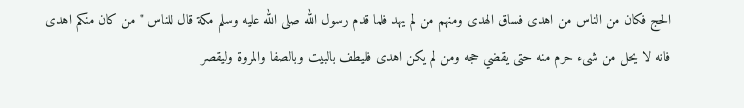الحج فكان من الناس من اهدى فساق الهدى ومنهم من لم يهد فلما قدم رسول الله صلى الله عليه وسلم مكة قال للناس " من كان منكم اهدى فانه لا يحل من شىء حرم منه حتى يقضي حجه ومن لم يكن اهدى فليطف بالبيت وبالصفا والمروة وليقصر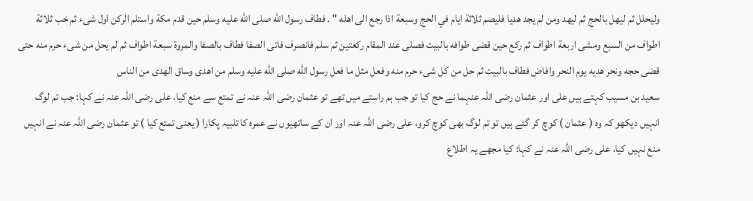وليحلل ثم ليهل بالحج ثم ليهد ومن لم يجد هديا فليصم ثلاثة ايام في الحج وسبعة اذا رجع الى اهله " . فطاف رسول الله صلى الله عليه وسلم حين قدم مكة واستلم الركن اول شىء ثم خب ثلاثة اطواف من السبع ومشى اربعة اطواف ثم ركع حين قضى طوافه بالبيت فصلى عند المقام ركعتين ثم سلم فانصرف فاتى الصفا فطاف بالصفا والمروة سبعة اطواف ثم لم يحل من شىء حرم منه حتى قضى حجه ونحر هديه يوم النحر وافاض فطاف بالبيت ثم حل من كل شىء حرم منه وفعل مثل ما فعل رسول الله صلى الله عليه وسلم من اهدى وساق الهدى من الناس
سعید بن مسیب کہتے ہیں علی اور عثمان رضی اللہ عنہما نے حج کیا تو جب ہم راستے میں تھے تو عثمان رضی اللہ عنہ نے تمتع سے منع کیا، علی رضی اللہ عنہ نے کہا: جب تم لوگ انہیں دیکھو کہ وہ ( عثمان ) کوچ کر گئے ہیں تو تم لوگ بھی کوچ کرو، علی رضی اللہ عنہ اور ان کے ساتھیوں نے عمرہ کا تلبیہ پکارا ( یعنی تمتع کیا ) تو عثمان رضی اللہ عنہ نے انہیں منع نہیں کیا، علی رضی اللہ عنہ نے کہا: کیا مجھے یہ اطلاع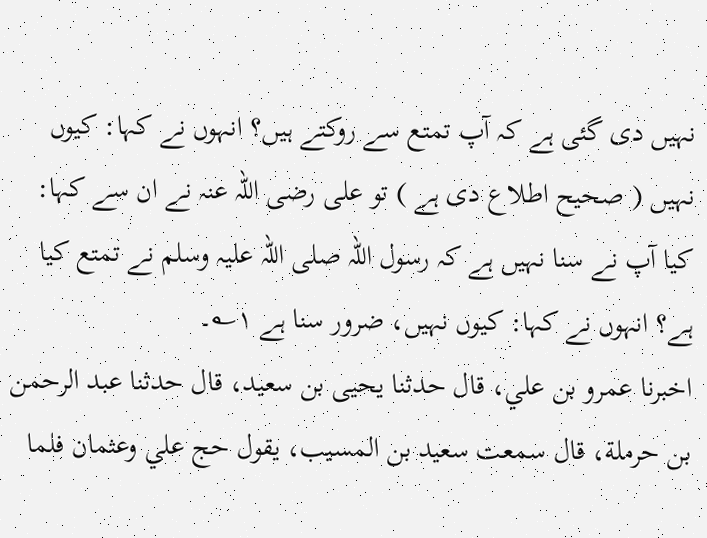نہیں دی گئی ہے کہ آپ تمتع سے روکتے ہیں؟ انہوں نے کہا: کیوں نہیں ( صحیح اطلاع دی ہے ) تو علی رضی اللہ عنہ نے ان سے کہا: کیا آپ نے سنا نہیں ہے کہ رسول اللہ صلی اللہ علیہ وسلم نے تمتع کیا ہے؟ انہوں نے کہا: کیوں نہیں، ضرور سنا ہے ۱؎۔
اخبرنا عمرو بن علي، قال حدثنا يحيى بن سعيد، قال حدثنا عبد الرحمن بن حرملة، قال سمعت سعيد بن المسيب، يقول حج علي وعثمان فلما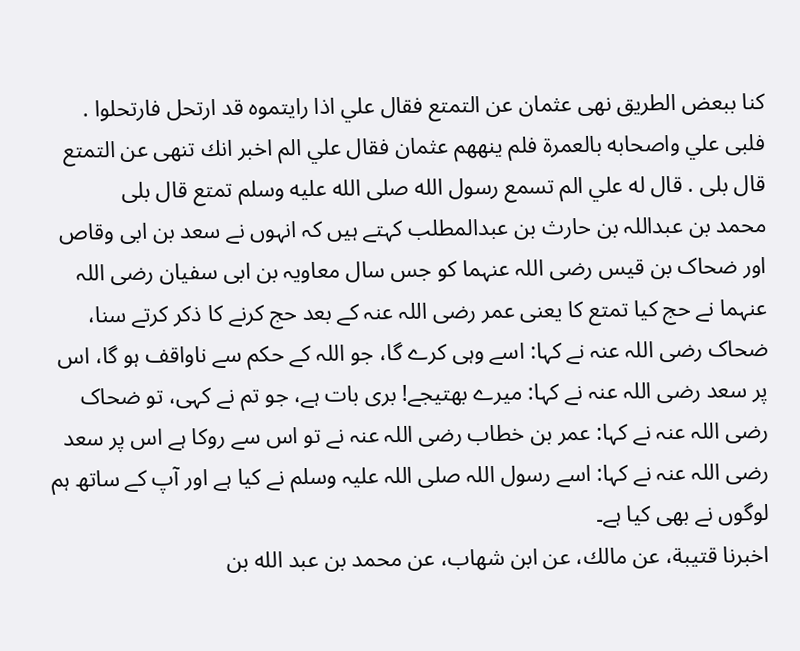كنا ببعض الطريق نهى عثمان عن التمتع فقال علي اذا رايتموه قد ارتحل فارتحلوا . فلبى علي واصحابه بالعمرة فلم ينههم عثمان فقال علي الم اخبر انك تنهى عن التمتع قال بلى . قال له علي الم تسمع رسول الله صلى الله عليه وسلم تمتع قال بلى
محمد بن عبداللہ بن حارث بن عبدالمطلب کہتے ہیں کہ انہوں نے سعد بن ابی وقاص اور ضحاک بن قیس رضی اللہ عنہما کو جس سال معاویہ بن ابی سفیان رضی اللہ عنہما نے حج کیا تمتع کا یعنی عمر رضی اللہ عنہ کے بعد حج کرنے کا ذکر کرتے سنا، ضحاک رضی اللہ عنہ نے کہا: اسے وہی کرے گا، جو اللہ کے حکم سے ناواقف ہو گا، اس پر سعد رضی اللہ عنہ نے کہا: میرے بھتیجے! بری بات ہے، جو تم نے کہی، تو ضحاک رضی اللہ عنہ نے کہا: عمر بن خطاب رضی اللہ عنہ نے تو اس سے روکا ہے اس پر سعد رضی اللہ عنہ نے کہا: اسے رسول اللہ صلی اللہ علیہ وسلم نے کیا ہے اور آپ کے ساتھ ہم لوگوں نے بھی کیا ہے۔
اخبرنا قتيبة، عن مالك، عن ابن شهاب، عن محمد بن عبد الله بن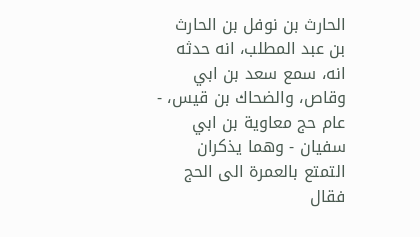الحارث بن نوفل بن الحارث بن عبد المطلب، انه حدثه انه، سمع سعد بن ابي وقاص، والضحاك بن قيس، - عام حج معاوية بن ابي سفيان - وهما يذكران التمتع بالعمرة الى الحج فقال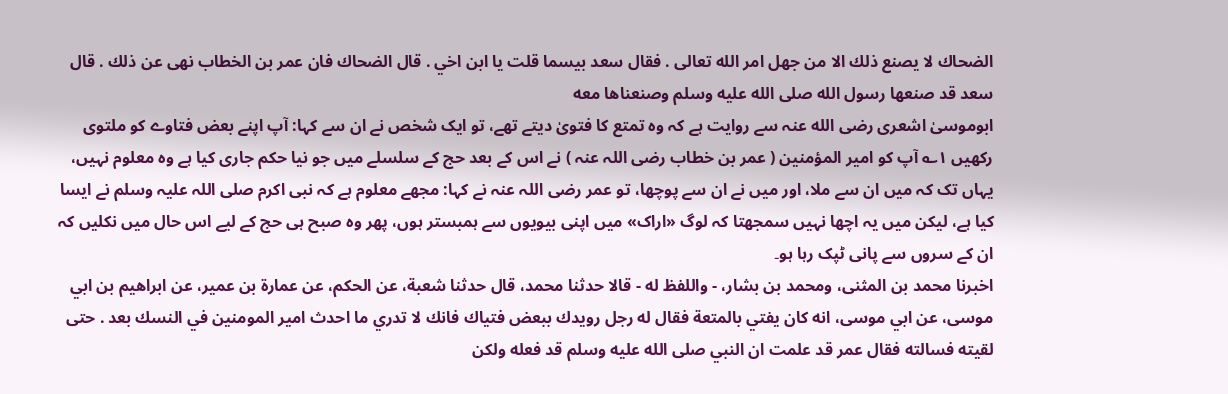الضحاك لا يصنع ذلك الا من جهل امر الله تعالى . فقال سعد بيسما قلت يا ابن اخي . قال الضحاك فان عمر بن الخطاب نهى عن ذلك . قال سعد قد صنعها رسول الله صلى الله عليه وسلم وصنعناها معه
ابوموسیٰ اشعری رضی الله عنہ سے روایت ہے کہ وہ تمتع کا فتویٰ دیتے تھے، تو ایک شخص نے ان سے کہا: آپ اپنے بعض فتاوے کو ملتوی رکھیں ۱؎ آپ کو امیر المؤمنین ( عمر بن خطاب رضی اللہ عنہ ) نے اس کے بعد حج کے سلسلے میں جو نیا حکم جاری کیا ہے وہ معلوم نہیں، یہاں تک کہ میں ان سے ملا، اور میں نے ان سے پوچھا، تو عمر رضی اللہ عنہ نے کہا: مجھے معلوم ہے کہ نبی اکرم صلی اللہ علیہ وسلم نے ایسا کیا ہے، لیکن میں یہ اچھا نہیں سمجھتا کہ لوگ «اراک» میں اپنی بیویوں سے ہمبستر ہوں، پھر وہ صبح ہی حج کے لیے اس حال میں نکلیں کہ ان کے سروں سے پانی ٹپک رہا ہو۔
اخبرنا محمد بن المثنى، ومحمد بن بشار، - واللفظ له - قالا حدثنا محمد، قال حدثنا شعبة، عن الحكم، عن عمارة بن عمير، عن ابراهيم بن ابي موسى، عن ابي موسى، انه كان يفتي بالمتعة فقال له رجل رويدك ببعض فتياك فانك لا تدري ما احدث امير المومنين في النسك بعد . حتى لقيته فسالته فقال عمر قد علمت ان النبي صلى الله عليه وسلم قد فعله ولكن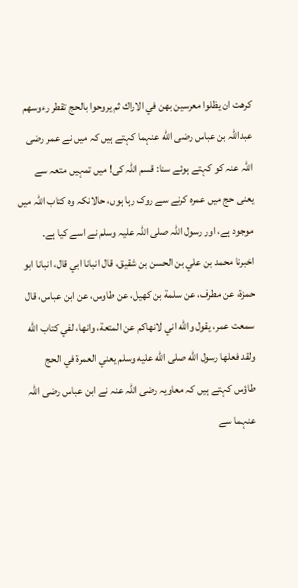كرهت ان يظلوا معرسين بهن في الاراك ثم يروحوا بالحج تقطر رءوسهم
عبداللہ بن عباس رضی الله عنہما کہتے ہیں کہ میں نے عمر رضی اللہ عنہ کو کہتے ہوئے سنا: قسم اللہ کی! میں تمہیں متعہ سے یعنی حج میں عمرہ کرنے سے روک رہا ہوں، حالانکہ وہ کتاب اللہ میں موجود ہے، اور رسول اللہ صلی اللہ علیہ وسلم نے اسے کیا ہے۔
اخبرنا محمد بن علي بن الحسن بن شقيق، قال انبانا ابي قال، انبانا ابو حمزة، عن مطرف، عن سلمة بن كهيل، عن طاوس، عن ابن عباس، قال سمعت عمر، يقول والله اني لانهاكم عن المتعة، وانها، لفي كتاب الله ولقد فعلها رسول الله صلى الله عليه وسلم يعني العمرة في الحج
طاؤس کہتے ہیں کہ معاویہ رضی اللہ عنہ نے ابن عباس رضی اللہ عنہما سے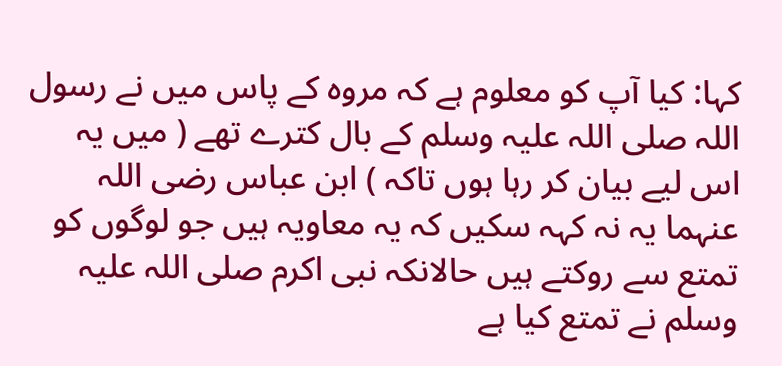کہا: کیا آپ کو معلوم ہے کہ مروہ کے پاس میں نے رسول اللہ صلی اللہ علیہ وسلم کے بال کترے تھے ( میں یہ اس لیے بیان کر رہا ہوں تاکہ ) ابن عباس رضی اللہ عنہما یہ نہ کہہ سکیں کہ یہ معاویہ ہیں جو لوگوں کو تمتع سے روکتے ہیں حالانکہ نبی اکرم صلی اللہ علیہ وسلم نے تمتع کیا ہے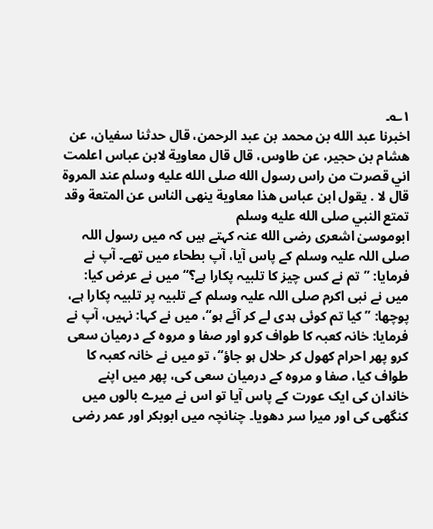۱؎۔
اخبرنا عبد الله بن محمد بن عبد الرحمن، قال حدثنا سفيان، عن هشام بن حجير، عن طاوس، قال قال معاوية لابن عباس اعلمت اني قصرت من راس رسول الله صلى الله عليه وسلم عند المروة قال لا . يقول ابن عباس هذا معاوية ينهى الناس عن المتعة وقد تمتع النبي صلى الله عليه وسلم
ابوموسیٰ اشعری رضی الله عنہ کہتے ہیں کہ میں رسول اللہ صلی اللہ علیہ وسلم کے پاس آیا، آپ بطحاء میں تھے۔ آپ نے فرمایا: ”تم نے کس چیز کا تلبیہ پکارا ہے؟“ میں نے عرض کیا: میں نے نبی اکرم صلی اللہ علیہ وسلم کے تلبیہ پر تلبیہ پکارا ہے، پوچھا: ”کیا تم کوئی ہدی لے کر آئے ہو“، میں نے کہا: نہیں، آپ نے فرمایا: خانہ کعبہ کا طواف کرو اور صفا و مروہ کے درمیان سعی کرو پھر احرام کھول کر حلال ہو جاؤ“، تو میں نے خانہ کعبہ کا طواف کیا، صفا و مروہ کے درمیان سعی کی، پھر میں اپنے خاندان کی ایک عورت کے پاس آیا تو اس نے میرے بالوں میں کنگھی کی اور میرا سر دھویا۔ چنانچہ میں ابوبکر اور عمر رضی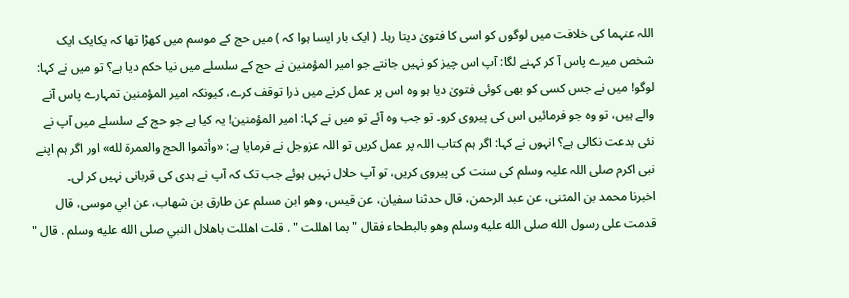اللہ عنہما کی خلافت میں لوگوں کو اسی کا فتویٰ دیتا رہا۔ ( ایک بار ایسا ہوا کہ ) میں حج کے موسم میں کھڑا تھا کہ یکایک ایک شخص میرے پاس آ کر کہنے لگا: آپ اس چیز کو نہیں جانتے جو امیر المؤمنین نے حج کے سلسلے میں نیا حکم دیا ہے؟ تو میں نے کہا: لوگو! میں نے جس کسی کو بھی کوئی فتویٰ دیا ہو وہ اس پر عمل کرنے میں ذرا توقف کرے، کیونکہ امیر المؤمنین تمہارے پاس آنے والے ہیں، تو وہ جو فرمائیں اس کی پیروی کرو۔ تو جب وہ آئے تو میں نے کہا: امیر المؤمنین! یہ کیا ہے جو حج کے سلسلے میں آپ نے نئی بدعت نکالی ہے؟ انہوں نے کہا: اگر ہم کتاب اللہ پر عمل کریں تو اللہ عزوجل نے فرمایا ہے: «وأتموا الحج والعمرة لله» اور اگر ہم اپنے نبی اکرم صلی اللہ علیہ وسلم کی سنت کی پیروی کریں، تو آپ حلال نہیں ہوئے جب تک کہ آپ نے ہدی کی قربانی نہیں کر لی۔
اخبرنا محمد بن المثنى، عن عبد الرحمن، قال حدثنا سفيان، عن قيس، وهو ابن مسلم عن طارق بن شهاب، عن ابي موسى، قال قدمت على رسول الله صلى الله عليه وسلم وهو بالبطحاء فقال " بما اهللت " . قلت اهللت باهلال النبي صلى الله عليه وسلم . قال "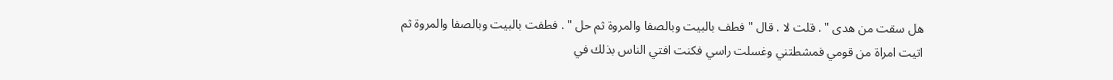هل سقت من هدى " . قلت لا . قال " فطف بالبيت وبالصفا والمروة ثم حل " . فطفت بالبيت وبالصفا والمروة ثم اتيت امراة من قومي فمشطتني وغسلت راسي فكنت افتي الناس بذلك في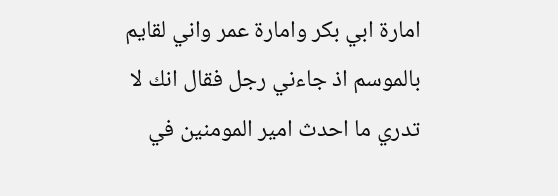امارة ابي بكر وامارة عمر واني لقايم بالموسم اذ جاءني رجل فقال انك لا تدري ما احدث امير المومنين في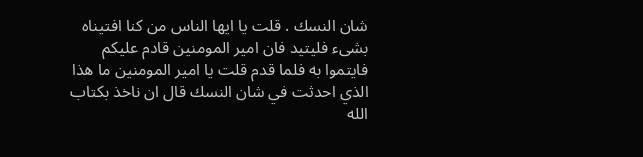شان النسك . قلت يا ايها الناس من كنا افتيناه بشىء فليتيد فان امير المومنين قادم عليكم فايتموا به فلما قدم قلت يا امير المومنين ما هذا الذي احدثت في شان النسك قال ان ناخذ بكتاب الله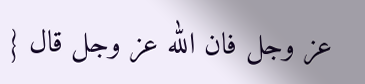عز وجل فان الله عز وجل قال {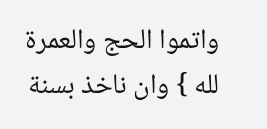واتموا الحج والعمرة لله } وان ناخذ بسنة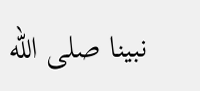نبينا صلى الله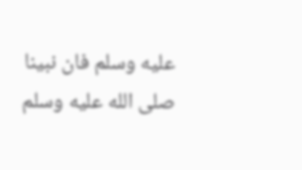عليه وسلم فان نبينا صلى الله عليه وسلم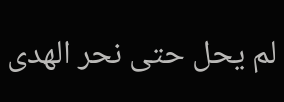لم يحل حتى نحر الهدى